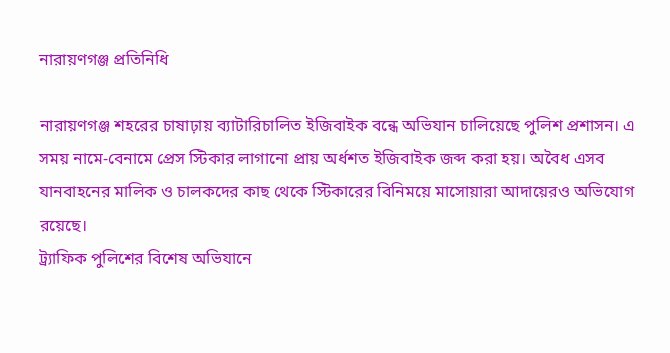নারায়ণগঞ্জ প্রতিনিধি

নারায়ণগঞ্জ শহরের চাষাঢ়ায় ব্যাটারিচালিত ইজিবাইক বন্ধে অভিযান চালিয়েছে পুলিশ প্রশাসন। এ সময় নামে-বেনামে প্রেস স্টিকার লাগানো প্রায় অর্ধশত ইজিবাইক জব্দ করা হয়। অবৈধ এসব যানবাহনের মালিক ও চালকদের কাছ থেকে স্টিকারের বিনিময়ে মাসোয়ারা আদায়েরও অভিযোগ রয়েছে।
ট্র্যাফিক পুলিশের বিশেষ অভিযানে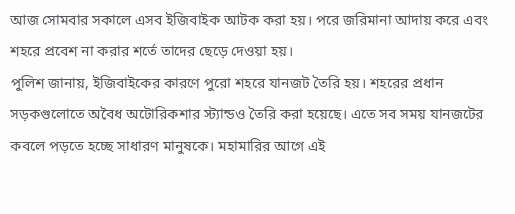আজ সোমবার সকালে এসব ইজিবাইক আটক করা হয়। পরে জরিমানা আদায় করে এবং শহরে প্রবেশ না করার শর্তে তাদের ছেড়ে দেওয়া হয়।
পুলিশ জানায়, ইজিবাইকের কারণে পুরো শহরে যানজট তৈরি হয়। শহরের প্রধান সড়কগুলোতে অবৈধ অটোরিকশার স্ট্যান্ডও তৈরি করা হয়েছে। এতে সব সময় যানজটের কবলে পড়তে হচ্ছে সাধারণ মানুষকে। মহামারির আগে এই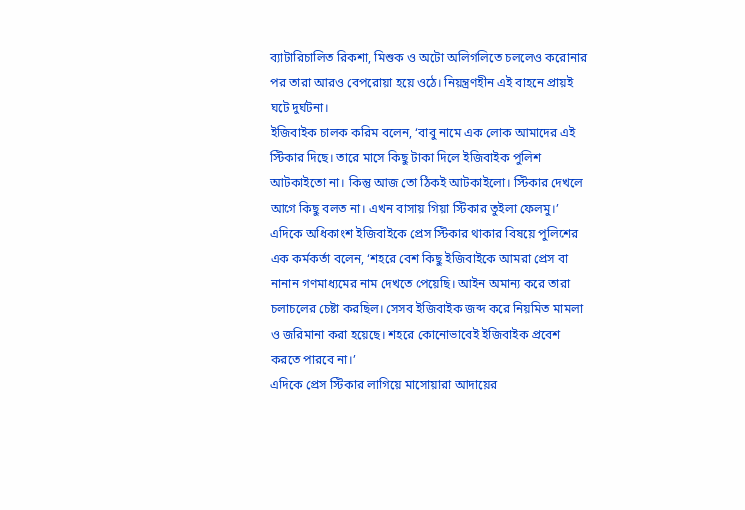ব্যাটারিচালিত রিকশা, মিশুক ও অটো অলিগলিতে চললেও করোনার পর তারা আরও বেপরোয়া হয়ে ওঠে। নিয়ন্ত্রণহীন এই বাহনে প্রায়ই ঘটে দুর্ঘটনা।
ইজিবাইক চালক করিম বলেন, ‘বাবু নামে এক লোক আমাদের এই স্টিকার দিছে। তারে মাসে কিছু টাকা দিলে ইজিবাইক পুলিশ আটকাইতো না। কিন্তু আজ তো ঠিকই আটকাইলো। স্টিকার দেখলে আগে কিছু বলত না। এখন বাসায় গিয়া স্টিকার তুইলা ফেলমু।’
এদিকে অধিকাংশ ইজিবাইকে প্রেস স্টিকার থাকার বিষয়ে পুলিশের এক কর্মকর্তা বলেন, ‘শহরে বেশ কিছু ইজিবাইকে আমরা প্রেস বা নানান গণমাধ্যমের নাম দেখতে পেয়েছি। আইন অমান্য করে তারা চলাচলের চেষ্টা করছিল। সেসব ইজিবাইক জব্দ করে নিয়মিত মামলা ও জরিমানা করা হয়েছে। শহরে কোনোভাবেই ইজিবাইক প্রবেশ করতে পারবে না।’
এদিকে প্রেস স্টিকার লাগিয়ে মাসোয়ারা আদায়ের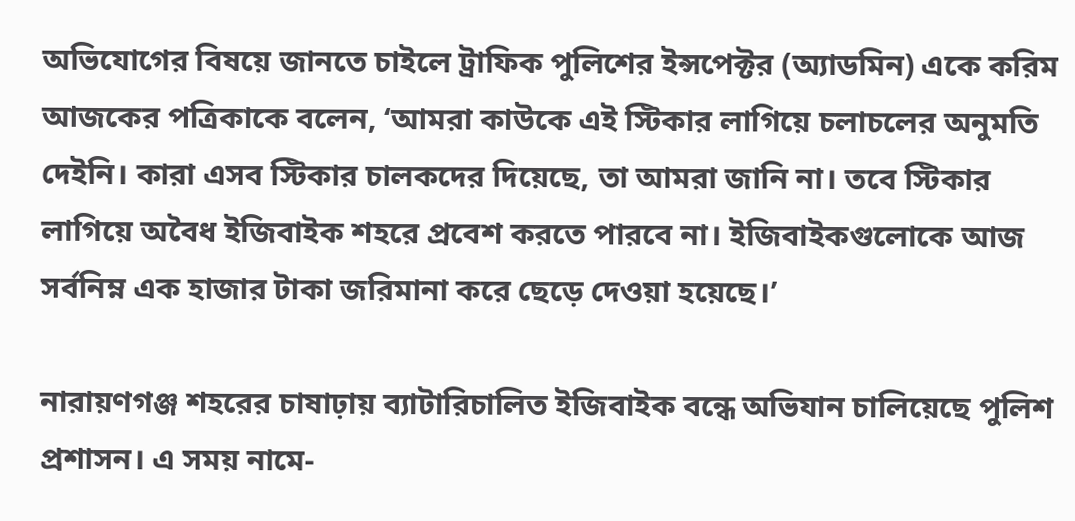অভিযোগের বিষয়ে জানতে চাইলে ট্রাফিক পুলিশের ইন্সপেক্টর (অ্যাডমিন) একে করিম আজকের পত্রিকাকে বলেন, ‘আমরা কাউকে এই স্টিকার লাগিয়ে চলাচলের অনুমতি দেইনি। কারা এসব স্টিকার চালকদের দিয়েছে, তা আমরা জানি না। তবে স্টিকার লাগিয়ে অবৈধ ইজিবাইক শহরে প্রবেশ করতে পারবে না। ইজিবাইকগুলোকে আজ সর্বনিম্ন এক হাজার টাকা জরিমানা করে ছেড়ে দেওয়া হয়েছে।’

নারায়ণগঞ্জ শহরের চাষাঢ়ায় ব্যাটারিচালিত ইজিবাইক বন্ধে অভিযান চালিয়েছে পুলিশ প্রশাসন। এ সময় নামে-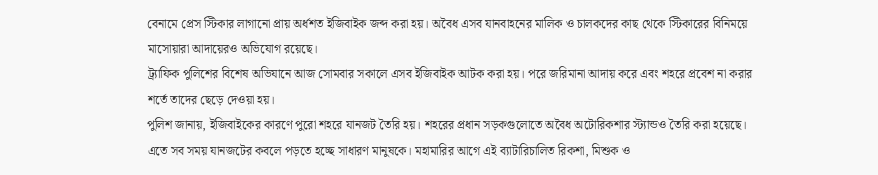বেনামে প্রেস স্টিকার লাগানো প্রায় অর্ধশত ইজিবাইক জব্দ করা হয়। অবৈধ এসব যানবাহনের মালিক ও চালকদের কাছ থেকে স্টিকারের বিনিময়ে মাসোয়ারা আদায়েরও অভিযোগ রয়েছে।
ট্র্যাফিক পুলিশের বিশেষ অভিযানে আজ সোমবার সকালে এসব ইজিবাইক আটক করা হয়। পরে জরিমানা আদায় করে এবং শহরে প্রবেশ না করার শর্তে তাদের ছেড়ে দেওয়া হয়।
পুলিশ জানায়, ইজিবাইকের কারণে পুরো শহরে যানজট তৈরি হয়। শহরের প্রধান সড়কগুলোতে অবৈধ অটোরিকশার স্ট্যান্ডও তৈরি করা হয়েছে। এতে সব সময় যানজটের কবলে পড়তে হচ্ছে সাধারণ মানুষকে। মহামারির আগে এই ব্যাটারিচালিত রিকশা, মিশুক ও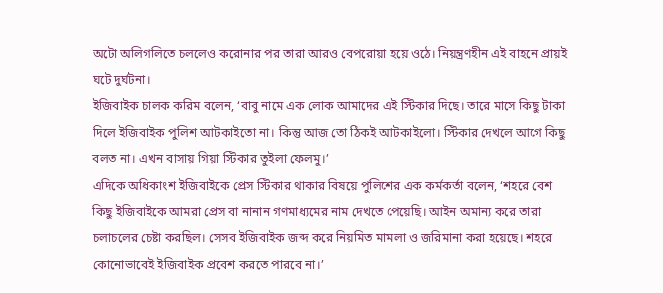অটো অলিগলিতে চললেও করোনার পর তারা আরও বেপরোয়া হয়ে ওঠে। নিয়ন্ত্রণহীন এই বাহনে প্রায়ই ঘটে দুর্ঘটনা।
ইজিবাইক চালক করিম বলেন, ‘বাবু নামে এক লোক আমাদের এই স্টিকার দিছে। তারে মাসে কিছু টাকা দিলে ইজিবাইক পুলিশ আটকাইতো না। কিন্তু আজ তো ঠিকই আটকাইলো। স্টিকার দেখলে আগে কিছু বলত না। এখন বাসায় গিয়া স্টিকার তুইলা ফেলমু।’
এদিকে অধিকাংশ ইজিবাইকে প্রেস স্টিকার থাকার বিষয়ে পুলিশের এক কর্মকর্তা বলেন, ‘শহরে বেশ কিছু ইজিবাইকে আমরা প্রেস বা নানান গণমাধ্যমের নাম দেখতে পেয়েছি। আইন অমান্য করে তারা চলাচলের চেষ্টা করছিল। সেসব ইজিবাইক জব্দ করে নিয়মিত মামলা ও জরিমানা করা হয়েছে। শহরে কোনোভাবেই ইজিবাইক প্রবেশ করতে পারবে না।’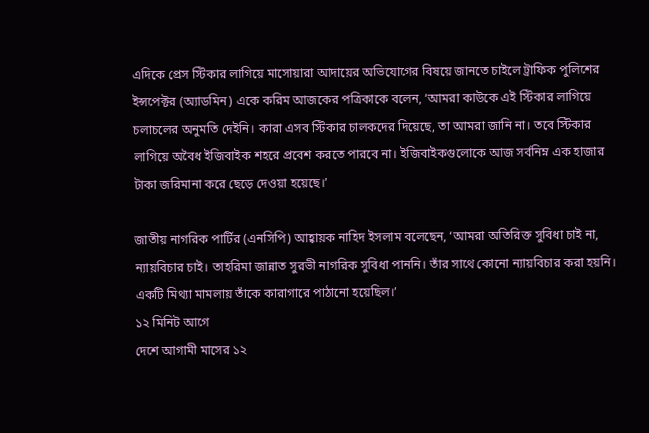এদিকে প্রেস স্টিকার লাগিয়ে মাসোয়ারা আদায়ের অভিযোগের বিষয়ে জানতে চাইলে ট্রাফিক পুলিশের ইন্সপেক্টর (অ্যাডমিন) একে করিম আজকের পত্রিকাকে বলেন, ‘আমরা কাউকে এই স্টিকার লাগিয়ে চলাচলের অনুমতি দেইনি। কারা এসব স্টিকার চালকদের দিয়েছে, তা আমরা জানি না। তবে স্টিকার লাগিয়ে অবৈধ ইজিবাইক শহরে প্রবেশ করতে পারবে না। ইজিবাইকগুলোকে আজ সর্বনিম্ন এক হাজার টাকা জরিমানা করে ছেড়ে দেওয়া হয়েছে।’

জাতীয় নাগরিক পার্টির (এনসিপি) আহ্বায়ক নাহিদ ইসলাম বলেছেন, ‘আমরা অতিরিক্ত সুবিধা চাই না, ন্যায়বিচার চাই। তাহরিমা জান্নাত সুরভী নাগরিক সুবিধা পাননি। তাঁর সাথে কোনো ন্যায়বিচার করা হয়নি। একটি মিথ্যা মামলায় তাঁকে কারাগারে পাঠানো হয়েছিল।’
১২ মিনিট আগে
দেশে আগামী মাসের ১২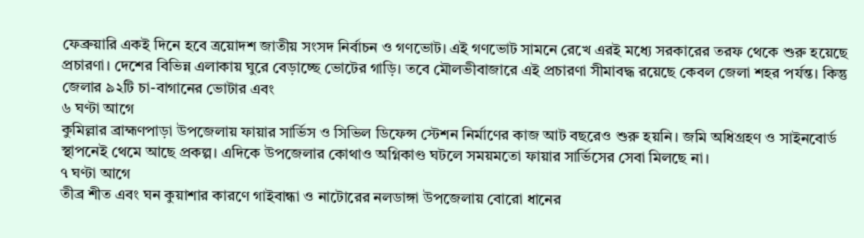ফেব্রুয়ারি একই দিনে হবে ত্রয়োদশ জাতীয় সংসদ নির্বাচন ও গণভোট। এই গণভোট সামনে রেখে এরই মধ্যে সরকারের তরফ থেকে শুরু হয়েছে প্রচারণা। দেশের বিভিন্ন এলাকায় ঘুরে বেড়াচ্ছে ভোটের গাড়ি। তবে মৌলভীবাজারে এই প্রচারণা সীমাবদ্ধ রয়েছে কেবল জেলা শহর পর্যন্ত। কিন্তু জেলার ৯২টি চা-বাগানের ভোটার এবং
৬ ঘণ্টা আগে
কুমিল্লার ব্রাহ্মণপাড়া উপজেলায় ফায়ার সার্ভিস ও সিভিল ডিফেন্স স্টেশন নির্মাণের কাজ আট বছরেও শুরু হয়নি। জমি অধিগ্রহণ ও সাইনবোর্ড স্থাপনেই থেমে আছে প্রকল্প। এদিকে উপজেলার কোথাও অগ্নিকাণ্ড ঘটলে সময়মতো ফায়ার সার্ভিসের সেবা মিলছে না।
৭ ঘণ্টা আগে
তীব্র শীত এবং ঘন কুয়াশার কারণে গাইবান্ধা ও নাটোরের নলডাঙ্গা উপজেলায় বোরো ধানের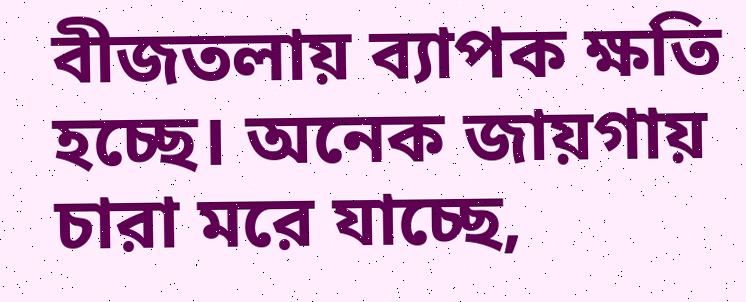বীজতলায় ব্যাপক ক্ষতি হচ্ছে। অনেক জায়গায় চারা মরে যাচ্ছে,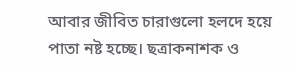আবার জীবিত চারাগুলো হলদে হয়ে পাতা নষ্ট হচ্ছে। ছত্রাকনাশক ও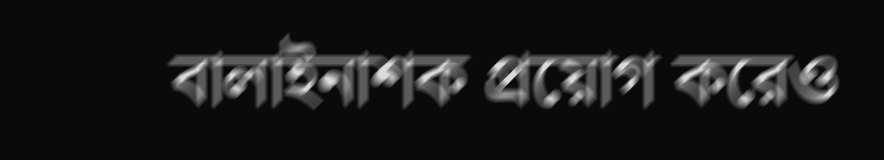বালাইনাশক প্রয়োগ করেও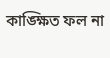কাঙ্ক্ষিত ফল না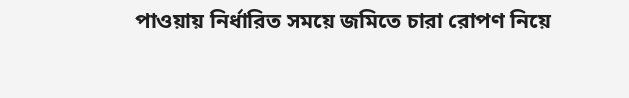পাওয়ায় নির্ধারিত সময়ে জমিতে চারা রোপণ নিয়ে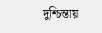দুশ্চিন্তায়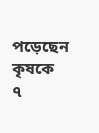পড়েছেন কৃষকে
৭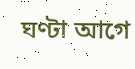ঘণ্টা আগে